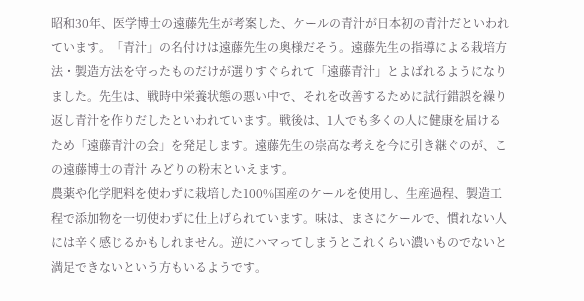昭和30年、医学博士の遠藤先生が考案した、ケールの青汁が日本初の青汁だといわれています。「青汁」の名付けは遠藤先生の奥様だそう。遠藤先生の指導による栽培方法・製造方法を守ったものだけが選りすぐられて「遠藤青汁」とよばれるようになりました。先生は、戦時中栄養状態の悪い中で、それを改善するために試行錯誤を繰り返し青汁を作りだしたといわれています。戦後は、1人でも多くの人に健康を届けるため「遠藤青汁の会」を発足します。遠藤先生の崇高な考えを今に引き継ぐのが、この遠藤博士の青汁 みどりの粉末といえます。
農薬や化学肥料を使わずに栽培した100%国産のケールを使用し、生産過程、製造工程で添加物を一切使わずに仕上げられています。味は、まさにケールで、慣れない人には辛く感じるかもしれません。逆にハマってしまうとこれくらい濃いものでないと満足できないという方もいるようです。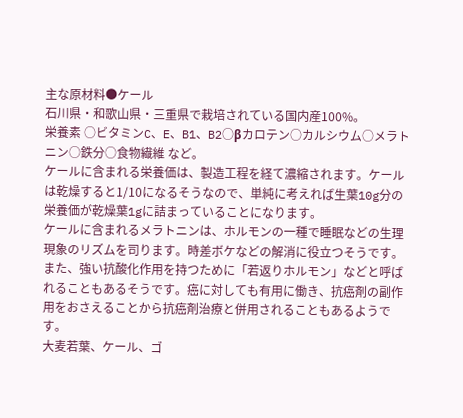主な原材料●ケール
石川県・和歌山県・三重県で栽培されている国内産100%。
栄養素 ○ビタミンC、E、B1、B2○βカロテン○カルシウム○メラトニン○鉄分○食物繊維 など。
ケールに含まれる栄養価は、製造工程を経て濃縮されます。ケールは乾燥すると1/10になるそうなので、単純に考えれば生葉10g分の栄養価が乾燥葉1gに詰まっていることになります。
ケールに含まれるメラトニンは、ホルモンの一種で睡眠などの生理現象のリズムを司ります。時差ボケなどの解消に役立つそうです。また、強い抗酸化作用を持つために「若返りホルモン」などと呼ばれることもあるそうです。癌に対しても有用に働き、抗癌剤の副作用をおさえることから抗癌剤治療と併用されることもあるようです。
大麦若葉、ケール、ゴ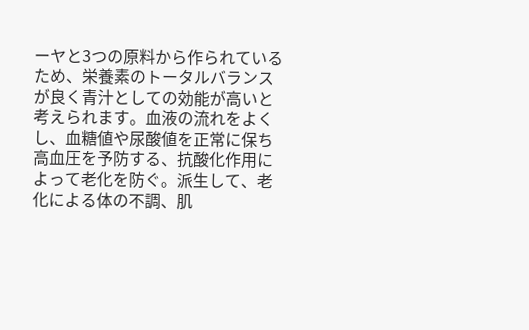ーヤと3つの原料から作られているため、栄養素のトータルバランスが良く青汁としての効能が高いと考えられます。血液の流れをよくし、血糖値や尿酸値を正常に保ち高血圧を予防する、抗酸化作用によって老化を防ぐ。派生して、老化による体の不調、肌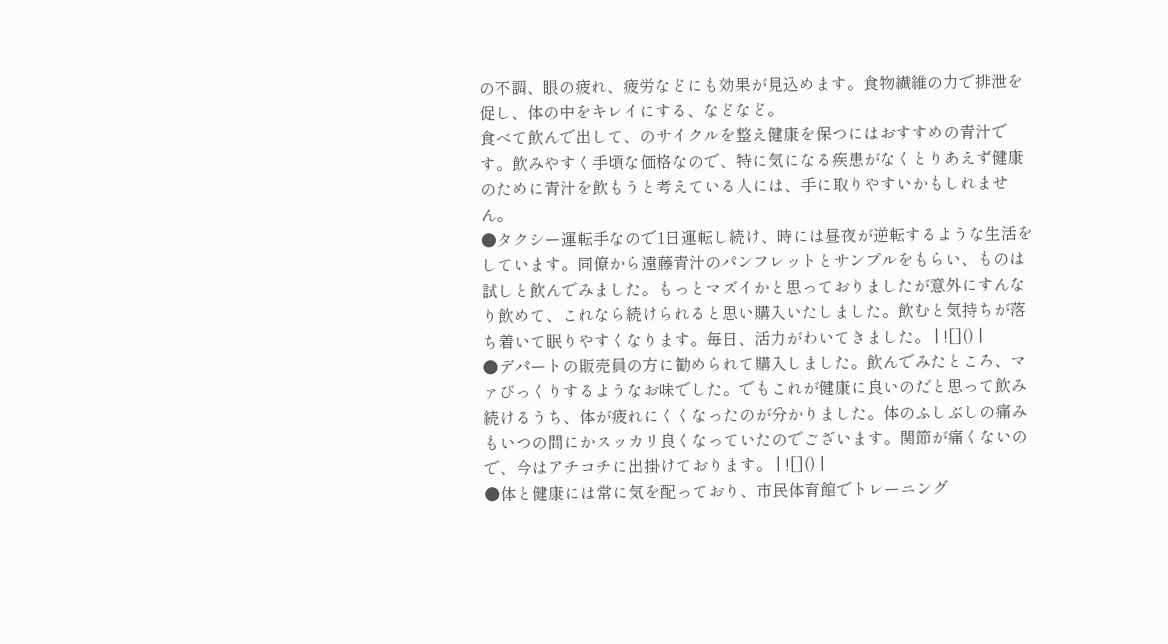の不調、眼の疲れ、疲労などにも効果が見込めます。食物繊維の力で排泄を促し、体の中をキレイにする、などなど。
食べて飲んで出して、のサイクルを整え健康を保つにはおすすめの青汁です。飲みやすく手頃な価格なので、特に気になる疾患がなくとりあえず健康のために青汁を飲もうと考えている人には、手に取りやすいかもしれません。
●タクシー運転手なので1日運転し続け、時には昼夜が逆転するような生活をしています。同僚から遠藤青汁のパンフレットとサンプルをもらい、ものは試しと飲んでみました。もっとマズイかと思っておりましたが意外にすんなり飲めて、これなら続けられると思い購入いたしました。飲むと気持ちが落ち着いて眠りやすくなります。毎日、活力がわいてきました。 | ![]() |
●デパートの販売員の方に勧められて購入しました。飲んでみたところ、マァびっくりするようなお味でした。でもこれが健康に良いのだと思って飲み続けるうち、体が疲れにくくなったのが分かりました。体のふしぶしの痛みもいつの間にかスッカリ良くなっていたのでございます。関節が痛くないので、今はアチコチに出掛けております。 | ![]() |
●体と健康には常に気を配っており、市民体育館でトレーニング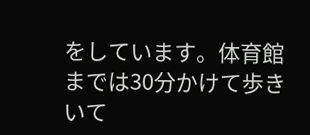をしています。体育館までは30分かけて歩きいて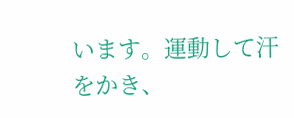います。運動して汗をかき、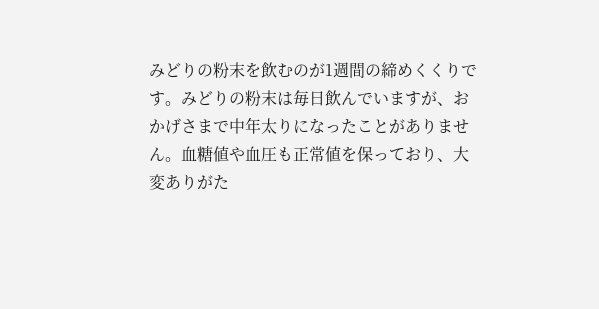みどりの粉末を飲むのが1週間の締めくくりです。みどりの粉末は毎日飲んでいますが、おかげさまで中年太りになったことがありません。血糖値や血圧も正常値を保っており、大変ありがた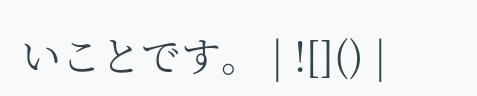いことです。 | ![]() |